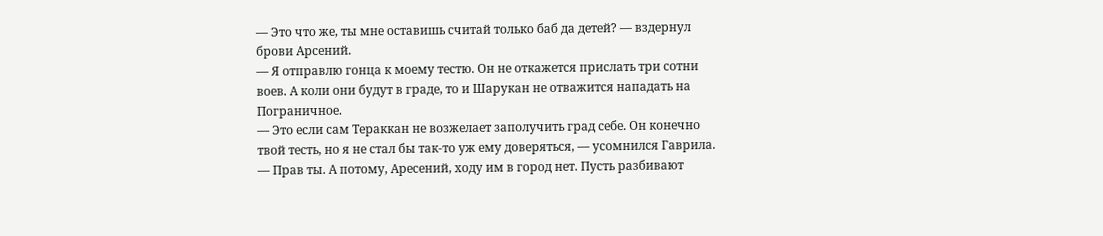— Это что же, ты мне оставишь считай только баб да детей? — вздернул брови Арсений.
— Я отправлю гонца к моему тестю. Он не откажется прислать три сотни воев. А коли они будут в граде, то и Шарукан не отважится нападать на Пограничное.
— Это если сам Тераккан не возжелает заполучить град себе. Он конечно твой тесть, но я не стал бы так-то уж ему доверяться, — усомнился Гаврила.
— Прав ты. А потому, Аресений, ходу им в город нет. Пусть разбивают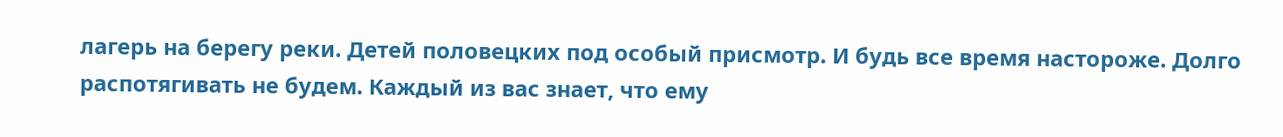лагерь на берегу реки. Детей половецких под особый присмотр. И будь все время настороже. Долго распотягивать не будем. Каждый из вас знает, что ему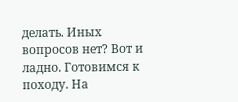делать. Иных вопросов нет? Вот и ладно. Готовимся к походу. На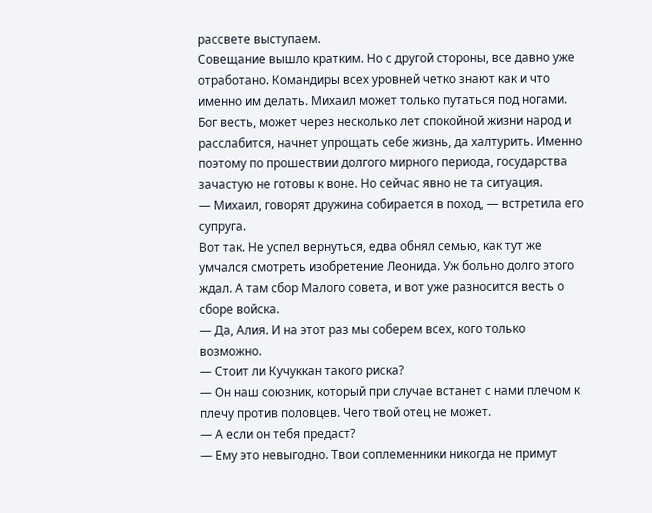рассвете выступаем.
Совещание вышло кратким. Но с другой стороны, все давно уже отработано. Командиры всех уровней четко знают как и что именно им делать. Михаил может только путаться под ногами. Бог весть, может через несколько лет спокойной жизни народ и расслабится, начнет упрощать себе жизнь, да халтурить. Именно поэтому по прошествии долгого мирного периода, государства зачастую не готовы к воне. Но сейчас явно не та ситуация.
— Михаил, говорят дружина собирается в поход, — встретила его супруга.
Вот так. Не успел вернуться, едва обнял семью, как тут же умчался смотреть изобретение Леонида. Уж больно долго этого ждал. А там сбор Малого совета, и вот уже разносится весть о сборе войска.
— Да, Алия. И на этот раз мы соберем всех, кого только возможно.
— Стоит ли Кучуккан такого риска?
— Он наш союзник, который при случае встанет с нами плечом к плечу против половцев. Чего твой отец не может.
— А если он тебя предаст?
— Ему это невыгодно. Твои соплеменники никогда не примут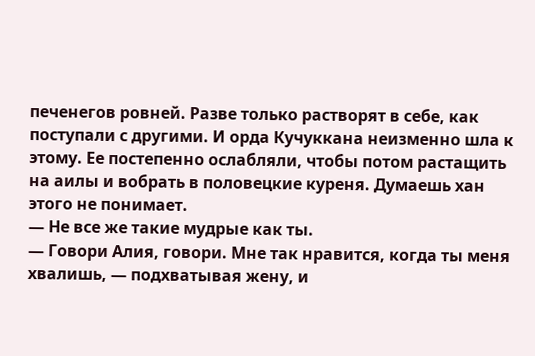печенегов ровней. Разве только растворят в себе, как поступали с другими. И орда Кучуккана неизменно шла к этому. Ее постепенно ослабляли, чтобы потом растащить на аилы и вобрать в половецкие куреня. Думаешь хан этого не понимает.
— Не все же такие мудрые как ты.
— Говори Алия, говори. Мне так нравится, когда ты меня хвалишь, — подхватывая жену, и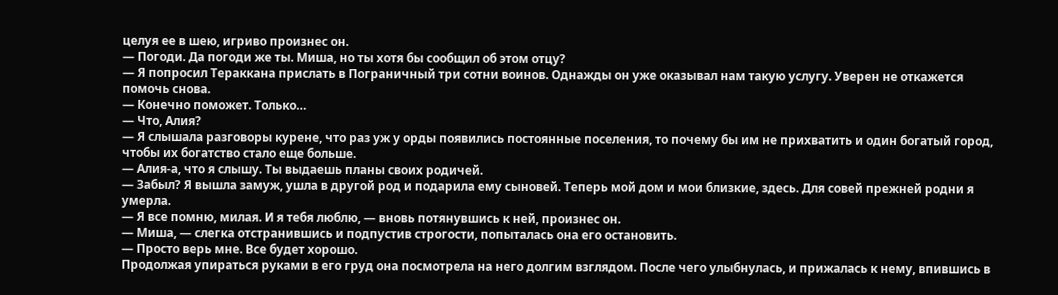целуя ее в шею, игриво произнес он.
— Погоди. Да погоди же ты. Миша, но ты хотя бы сообщил об этом отцу?
— Я попросил Тераккана прислать в Пограничный три сотни воинов. Однажды он уже оказывал нам такую услугу. Уверен не откажется помочь снова.
— Конечно поможет. Только…
— Что, Алия?
— Я слышала разговоры курене, что раз уж у орды появились постоянные поселения, то почему бы им не прихватить и один богатый город, чтобы их богатство стало еще больше.
— Алия-а, что я слышу. Ты выдаешь планы своих родичей.
— Забыл? Я вышла замуж, ушла в другой род и подарила ему сыновей. Теперь мой дом и мои близкие, здесь. Для совей прежней родни я умерла.
— Я все помню, милая. И я тебя люблю, — вновь потянувшись к ней, произнес он.
— Миша, — слегка отстранившись и подпустив строгости, попыталась она его остановить.
— Просто верь мне. Все будет хорошо.
Продолжая упираться руками в его груд она посмотрела на него долгим взглядом. После чего улыбнулась, и прижалась к нему, впившись в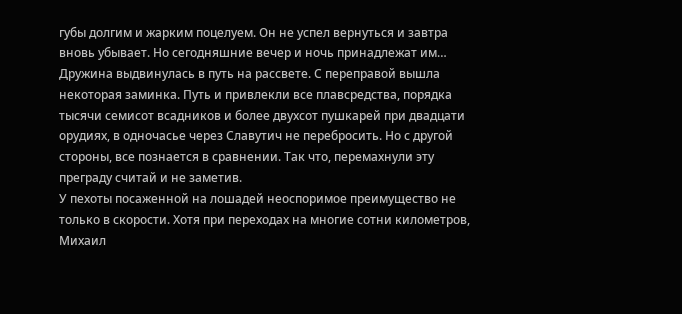губы долгим и жарким поцелуем. Он не успел вернуться и завтра вновь убывает. Но сегодняшние вечер и ночь принадлежат им…
Дружина выдвинулась в путь на рассвете. С переправой вышла некоторая заминка. Путь и привлекли все плавсредства, порядка тысячи семисот всадников и более двухсот пушкарей при двадцати орудиях, в одночасье через Славутич не перебросить. Но с другой стороны, все познается в сравнении. Так что, перемахнули эту преграду считай и не заметив.
У пехоты посаженной на лошадей неоспоримое преимущество не только в скорости. Хотя при переходах на многие сотни километров, Михаил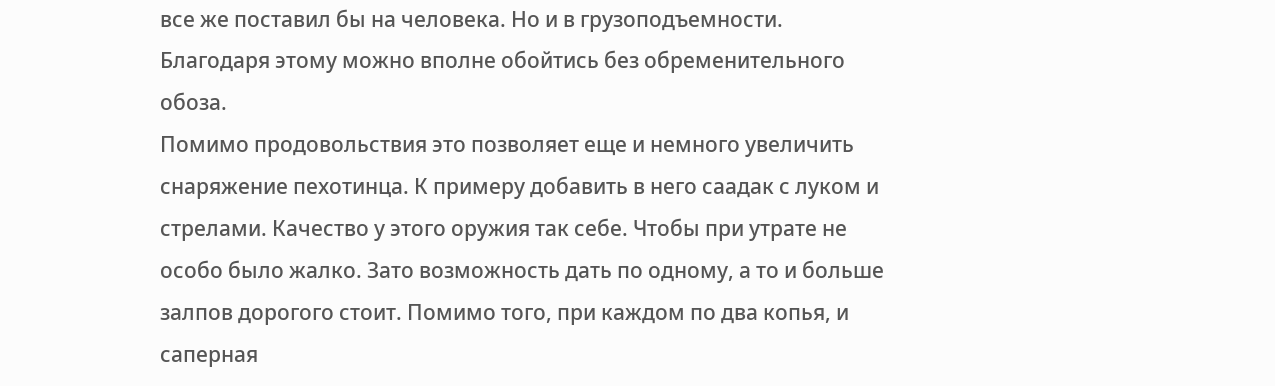все же поставил бы на человека. Но и в грузоподъемности. Благодаря этому можно вполне обойтись без обременительного обоза.
Помимо продовольствия это позволяет еще и немного увеличить снаряжение пехотинца. К примеру добавить в него саадак с луком и стрелами. Качество у этого оружия так себе. Чтобы при утрате не особо было жалко. Зато возможность дать по одному, а то и больше залпов дорогого стоит. Помимо того, при каждом по два копья, и саперная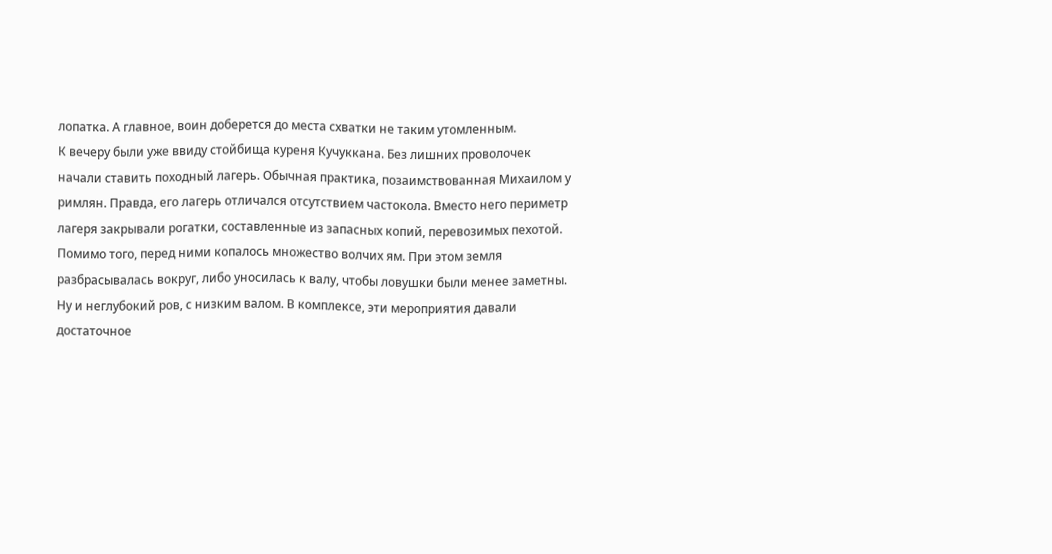лопатка. А главное, воин доберется до места схватки не таким утомленным.
К вечеру были уже ввиду стойбища куреня Кучуккана. Без лишних проволочек начали ставить походный лагерь. Обычная практика, позаимствованная Михаилом у римлян. Правда, его лагерь отличался отсутствием частокола. Вместо него периметр лагеря закрывали рогатки, составленные из запасных копий, перевозимых пехотой.
Помимо того, перед ними копалось множество волчих ям. При этом земля разбрасывалась вокруг, либо уносилась к валу, чтобы ловушки были менее заметны. Ну и неглубокий ров, с низким валом. В комплексе, эти мероприятия давали достаточное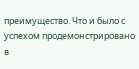преимущество. Что и было с успехом продемонстрировано в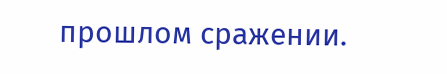прошлом сражении.